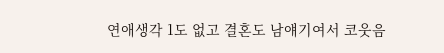연애생각 1도 없고 결혼도 남얘기여서 코웃음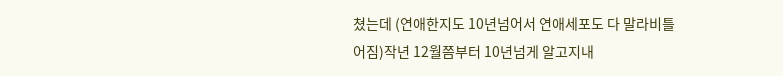쳤는데 (연애한지도 10년넘어서 연애세포도 다 말라비틀어짐)작년 12월쯤부터 10년넘게 알고지내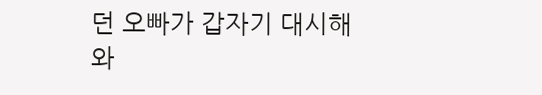던 오빠가 갑자기 대시해와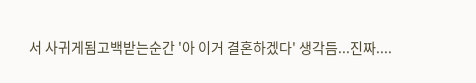서 사귀게됨고백받는순간 '아 이거 결혼하겠다' 생각듬...진짜....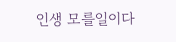인생 모를일이다